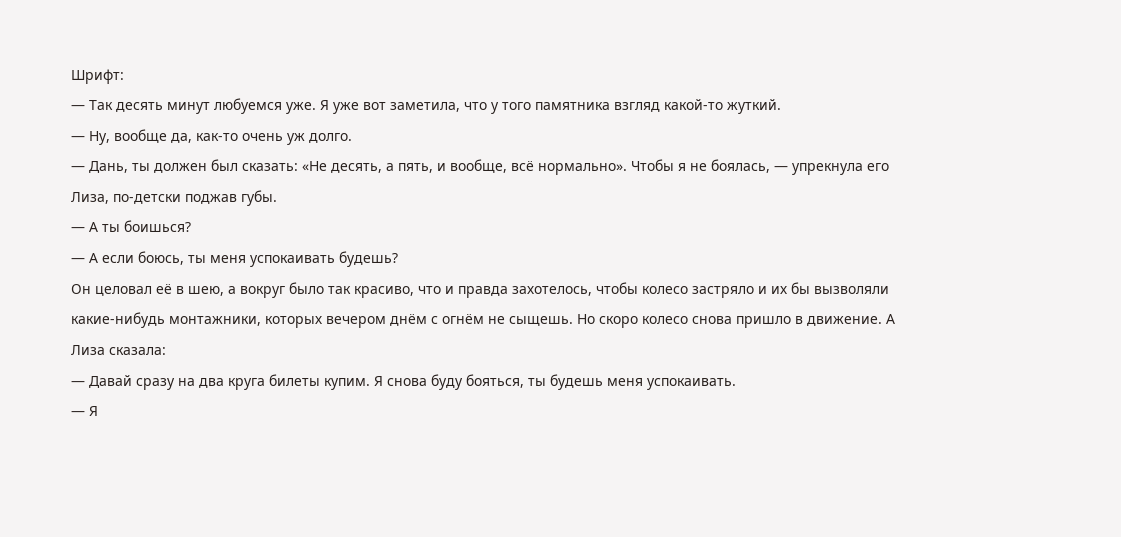Шрифт:
— Так десять минут любуемся уже. Я уже вот заметила, что у того памятника взгляд какой-то жуткий.
— Ну, вообще да, как-то очень уж долго.
— Дань, ты должен был сказать: «Не десять, а пять, и вообще, всё нормально». Чтобы я не боялась, — упрекнула его Лиза, по-детски поджав губы.
— А ты боишься?
— А если боюсь, ты меня успокаивать будешь?
Он целовал её в шею, а вокруг было так красиво, что и правда захотелось, чтобы колесо застряло и их бы вызволяли какие-нибудь монтажники, которых вечером днём с огнём не сыщешь. Но скоро колесо снова пришло в движение. А Лиза сказала:
— Давай сразу на два круга билеты купим. Я снова буду бояться, ты будешь меня успокаивать.
— Я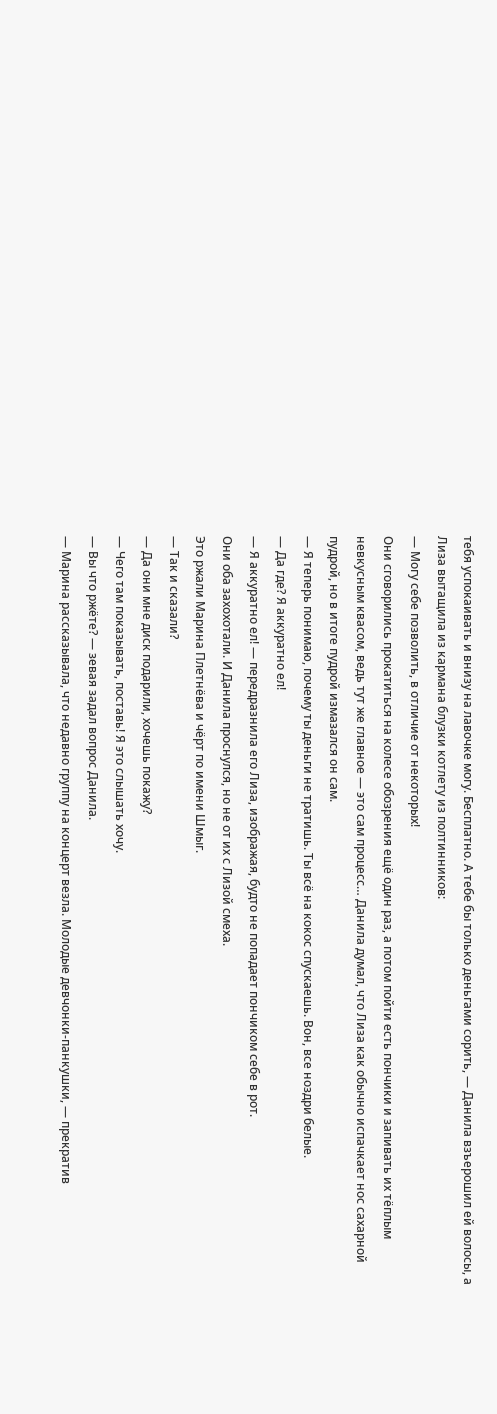тебя успокаивать и внизу на лавочке могу. Бесплатно. А тебе бы только деньгами сорить, — Данила взъерошил ей волосы, а Лиза вытащила из кармана блузки котлету из полтинников:
— Могу себе позволить, в отличие от некоторых!
Они сговорились прокатиться на колесе обозрения ещё один раз, а потом пойти есть пончики и запивать их тёплым невкусным квасом, ведь тут же главное — это сам процесс… Данила думал, что Лиза как обычно испачкает нос сахарной пудрой, но в итоге пудрой измазался он сам.
— Я теперь понимаю, почему ты деньги не тратишь. Ты всё на кокос спускаешь. Вон, все ноздри белые.
— Да где? Я аккуратно ел!
— Я аккуратно ел! — передразнила его Лиза, изображая, будто не попадает пончиком себе в рот.
Они оба захохотали. И Данила проснулся, но не от их с Лизой смеха.
Это ржали Марина Плетнёва и чёрт по имени Шмыг.
— Так и сказали?
— Да они мне диск подарили, хочешь покажу?
— Чего там показывать, поставь! Я это слышать хочу.
— Вы что ржёте? — зевая задал вопрос Данила.
— Марина рассказывала, что недавно группу на концерт везла. Молодые девчонки-панкушки, — прекратив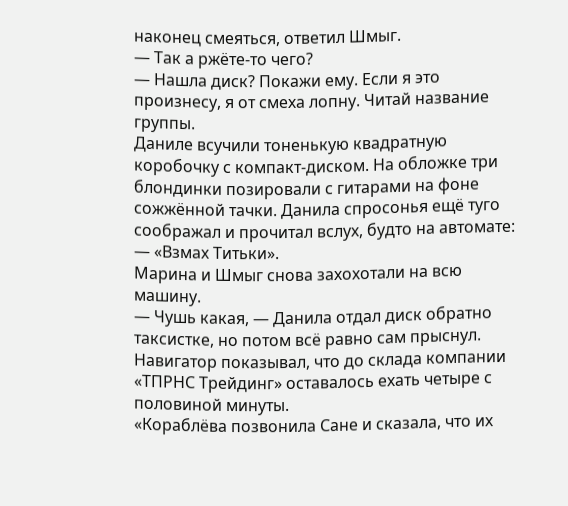наконец смеяться, ответил Шмыг.
— Так а ржёте-то чего?
— Нашла диск? Покажи ему. Если я это произнесу, я от смеха лопну. Читай название группы.
Даниле всучили тоненькую квадратную коробочку с компакт-диском. На обложке три блондинки позировали с гитарами на фоне сожжённой тачки. Данила спросонья ещё туго соображал и прочитал вслух, будто на автомате:
— «Взмах Титьки».
Марина и Шмыг снова захохотали на всю машину.
— Чушь какая, — Данила отдал диск обратно таксистке, но потом всё равно сам прыснул.
Навигатор показывал, что до склада компании «ТПРНС Трейдинг» оставалось ехать четыре с половиной минуты.
«Кораблёва позвонила Сане и сказала, что их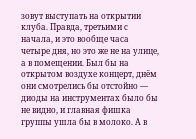зовут выступать на открытии клуба. Правда, третьими с начала, и это вообще часа четыре дня, но это же не на улице, а в помещении. Был бы на открытом воздухе концерт, днём они смотрелись бы отстойно — диоды на инструментах было бы не видно, и главная фишка группы ушла бы в молоко. А в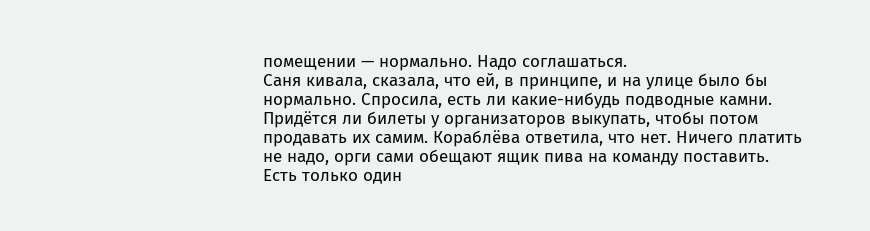помещении — нормально. Надо соглашаться.
Саня кивала, сказала, что ей, в принципе, и на улице было бы нормально. Спросила, есть ли какие-нибудь подводные камни. Придётся ли билеты у организаторов выкупать, чтобы потом продавать их самим. Кораблёва ответила, что нет. Ничего платить не надо, орги сами обещают ящик пива на команду поставить. Есть только один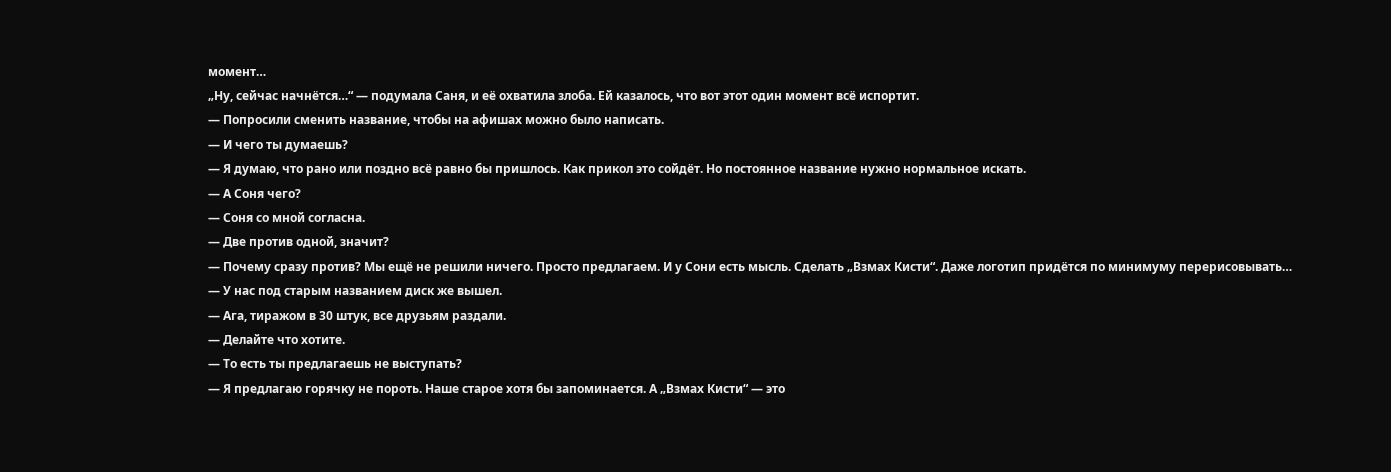момент…
„Ну, сейчас начнётся…“ — подумала Саня, и её охватила злоба. Ей казалось, что вот этот один момент всё испортит.
— Попросили сменить название, чтобы на афишах можно было написать.
— И чего ты думаешь?
— Я думаю, что рано или поздно всё равно бы пришлось. Как прикол это сойдёт. Но постоянное название нужно нормальное искать.
— А Соня чего?
— Соня со мной согласна.
— Две против одной, значит?
— Почему сразу против? Мы ещё не решили ничего. Просто предлагаем. И у Сони есть мысль. Сделать „Взмах Кисти“. Даже логотип придётся по минимуму перерисовывать…
— У нас под старым названием диск же вышел.
— Ага, тиражом в 30 штук, все друзьям раздали.
— Делайте что хотите.
— То есть ты предлагаешь не выступать?
— Я предлагаю горячку не пороть. Наше старое хотя бы запоминается. А „Взмах Кисти“ — это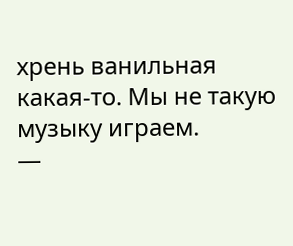хрень ванильная какая-то. Мы не такую музыку играем.
—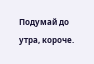Подумай до утра, короче.